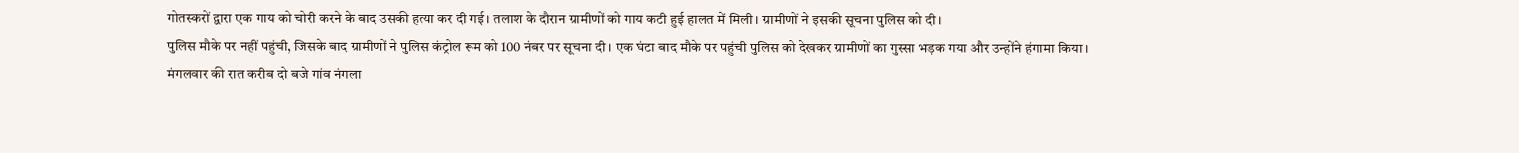गोतस्करों द्वारा एक गाय को चोरी करने के बाद उसकी हत्या कर दी गई। तलाश के दौरान ग्रामीणों को गाय कटी हुई हालत में मिली। ग्रामीणों ने इसकी सूचना पुलिस को दी।
पुलिस मौके पर नहीं पहुंची, जिसके बाद ग्रामीणों ने पुलिस कंट्रोल रूम को 100 नंबर पर सूचना दी। एक घंटा बाद मौके पर पहुंची पुलिस को देखकर ग्रामीणों का गुस्सा भड़क गया और उन्होंने हंगामा किया।
मंगलवार की रात करीब दो बजे गांव नंगला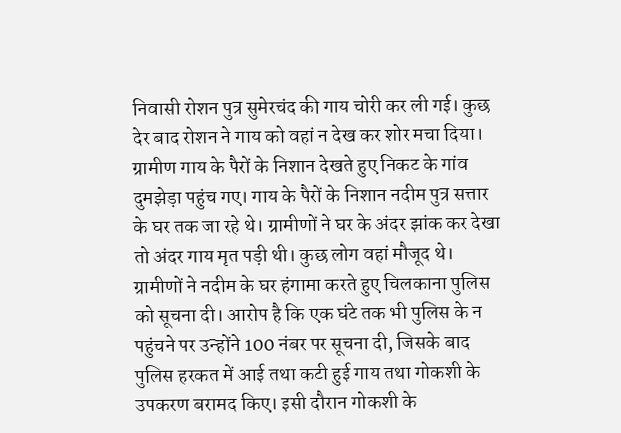निवासी रोशन पुत्र सुमेरचंद की गाय चोरी कर ली गई। कुछ देर बाद रोशन ने गाय को वहां न देख कर शोर मचा दिया। ग्रामीण गाय के पैरों के निशान देखते हुए निकट के गांव दुमझेड़ा पहुंच गए। गाय के पैरों के निशान नदीम पुत्र सत्तार के घर तक जा रहे थे। ग्रामीणों ने घर के अंदर झांक कर देखा तो अंदर गाय मृत पड़ी थी। कुछ लोग वहां मौजूद थे।
ग्रामीणों ने नदीम के घर हंगामा करते हुए चिलकाना पुलिस को सूचना दी। आरोप है कि एक घंटे तक भी पुलिस के न पहुंचने पर उन्होंने 100 नंबर पर सूचना दी, जिसके बाद पुलिस हरकत में आई तथा कटी हुई गाय तथा गोकशी के उपकरण बरामद किए। इसी दौरान गोकशी के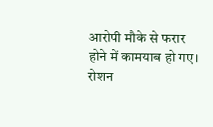आरोपी मौके से फरार होने में कामयाब हो गए।
रोशन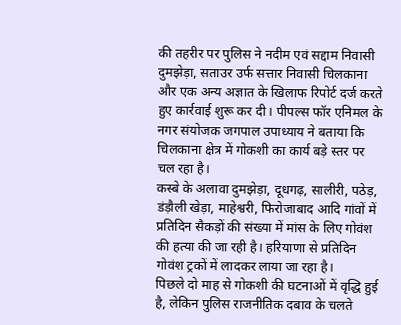की तहरीर पर पुलिस ने नदीम एवं सद्दाम निवासी दुमझेड़ा, सताउर उर्फ सत्तार निवासी चिलकाना और एक अन्य अज्ञात के खिलाफ रिपोर्ट दर्ज करते हुए कार्रवाई शुरू कर दी। पीपल्स फॉर एनिमल के नगर संयोजक जगपाल उपाध्याय ने बताया कि चिलकाना क्षेत्र में गोकशी का कार्य बड़े स्तर पर चल रहा है।
कस्बे के अलावा दुमझेड़ा, दूधगढ़, सालीरी, पठेड़, डंड़ौली खेड़ा, माहेश्वरी, फिरोजाबाद आदि गांवों में प्रतिदिन सैकड़ों की संख्या में मांस के लिए गोवंश की हत्या की जा रही है। हरियाणा से प्रतिदिन गोवंश ट्रकों में लादकर लाया जा रहा है।
पिछले दो माह से गोकशी की घटनाओं में वृद्धि हुई है, लेकिन पुलिस राजनीतिक दबाव के चलते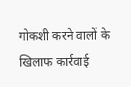गोकशी करने वालों के खिलाफ कार्रवाई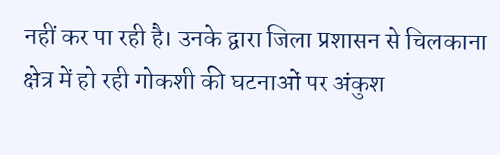नहीं कर पा रही है। उनके द्वारा जिला प्रशासन से चिलकाना क्षेत्र में हो रही गोकशी की घटनाओं पर अंकुश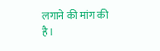लगाने की मांग की है।